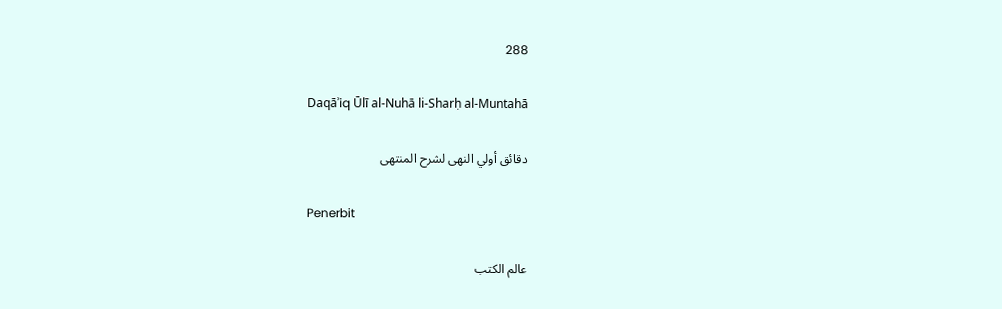288

Daqāʾiq Ūlī al-Nuhā li-Sharḥ al-Muntahā

دقائق أولي النهى لشرح المنتهى

Penerbit

عالم الكتب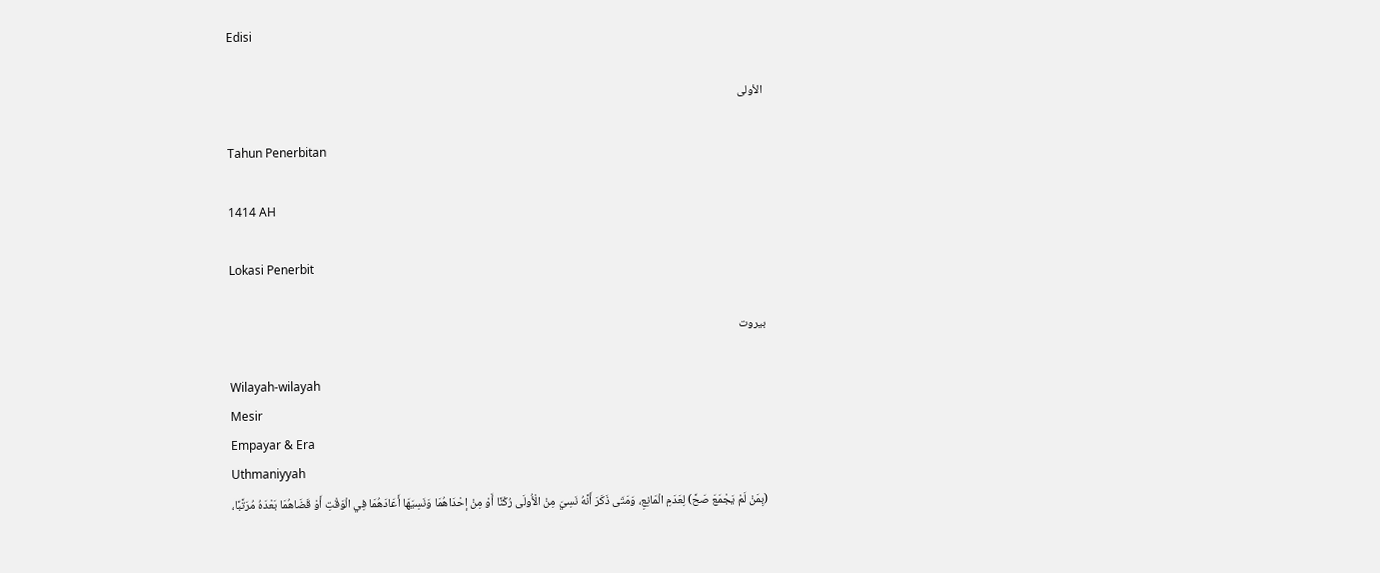Edisi

الأولى

Tahun Penerbitan

1414 AH

Lokasi Penerbit

بيروت

Wilayah-wilayah
Mesir
Empayar & Era
Uthmaniyyah
(بِمَنْ لَمْ يَجْمَعَ صَحَّ) لِعَدَمِ الْمَانِعِ، وَمَتَى ذَكَرَ أَنَّهُ نَسِيَ مِنْ الْأُولَى رُكْنًا أَوْ مِنْ إحْدَاهُمَا وَنَسِيَهَا أَعَادَهُمَا فِي الْوَقْتِ أَوْ قَضَاهُمَا بَعْدَهُ مُرَتَّبًا،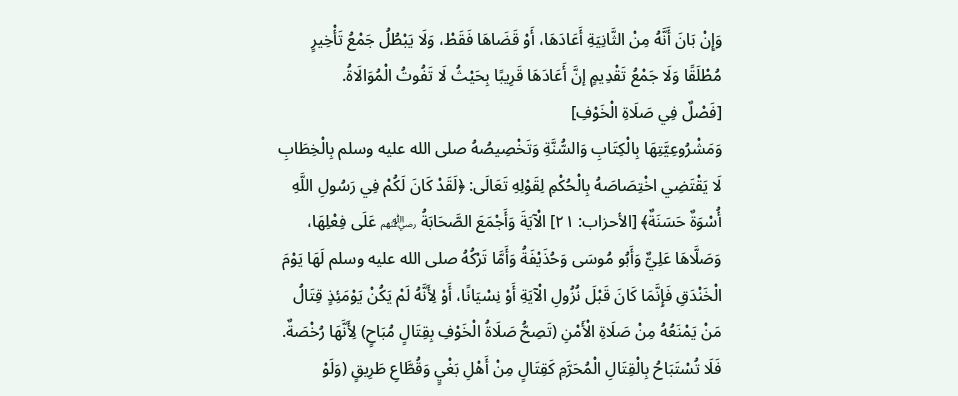وَإِنْ بَانَ أَنَّهُ مِنْ الثَّانِيَةِ أَعَادَهَا، أَوْ قَضَاهَا فَقَطْ، وَلَا يَبْطُلُ جَمْعُ تَأْخِيرٍ مُطْلَقًا وَلَا جَمْعُ تَقْدِيمٍ إنَّ أَعَادَهَا قَرِيبًا بِحَيْثُ لَا تَفُوتُ الْمُوَالَاةُ.
[فَصْلٌ فِي صَلَاةِ الْخَوْفِ]
وَمَشْرُوعِيَّتِهَا بِالْكِتَابِ وَالسُّنَّةِ وَتَخْصِيصُهُ صلى الله عليه وسلم بِالْخِطَابِ لَا يَقْتَضِي اخْتِصَاصَهُ بِالْحُكْمِ لِقَوْلِهِ تَعَالَى: ﴿لَقَدْ كَانَ لَكُمْ فِي رَسُولِ اللَّهِ أُسْوَةٌ حَسَنَةٌ﴾ [الأحزاب: ٢١] الْآيَةَ وَأَجْمَعَ الصَّحَابَةُ ﵃ عَلَى فِعْلِهَا، وَصَلَّاهَا عَلِيٌّ وَأَبُو مُوسَى وَحُذَيْفَةُ وَأَمَّا تَرْكُهُ صلى الله عليه وسلم لَهَا يَوْمَ الْخَنْدَقِ فَإِنَّمَا كَانَ قَبْلَ نُزُولِ الْآيَةِ أَوْ نِسْيَانًا، أَوْ لِأَنَّهُ لَمْ يَكُنْ يَوْمَئِذٍ قِتَالُ مَنْ يَمْنَعُهُ مِنْ صَلَاةِ الْأَمْنِ (تَصِحُّ صَلَاةُ الْخَوْفِ بِقِتَالٍ مُبَاحٍ) لِأَنَّهَا رُخْصَةٌ.
فَلَا تُسْتَبَاحُ بِالْقِتَالِ الْمُحَرَّمِ كَقِتَالٍ مِنْ أَهْلِ بَغْيٍ وَقُطَّاعِ طَرِيقٍ (وَلَوْ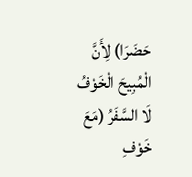حَضَرَا) لِأَنَّ الْمُبِيحَ الْخَوْفُ لَا السَّفَرُ (مَعَ خَوْفِ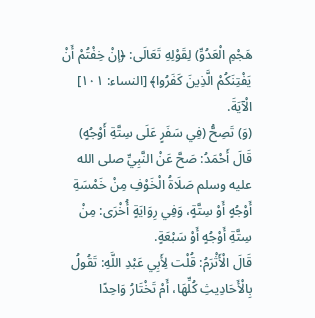هَجْمِ الْعَدُوِّ) لِقَوْلِهِ تَعَالَى: ﴿إنْ خِفْتُمْ أَنْ يَفْتِنَكُمْ الَّذِينَ كَفَرُوا﴾ [النساء: ١٠١] الْآيَةَ.
(وَ) تَصِحُّ (فِي سَفَرٍ عَلَى سِتَّةِ أَوْجُهٍ) قَالَ أَحْمَدُ: صَحَّ عَنْ النَّبِيِّ صلى الله عليه وسلم صَلَاةُ الْخَوْفِ مِنْ خَمْسَةِ أَوْجُهٍ أَوْ سِتَّةٍ، وَفِي رِوَايَةٍ أُخْرَى: مِنْ سِتَّةِ أَوْجُهٍ أَوْ سَبْعَةٍ.
قَالَ الْأَثْرَمُ: قُلْت لِأَبِي عَبْدِ اللَّهِ: تَقُولُ بِالْأَحَادِيثِ كُلِّهَا، أَمْ تَخْتَارُ وَاحِدًا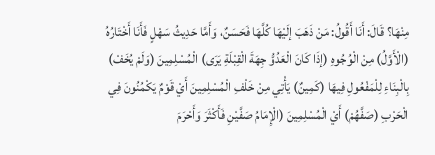مِنْهَا؟ قَالَ: أَنَا أَقُولُ: مَنْ ذَهَبَ إلَيْهَا كُلَّهَا فَحَسَنٌ، وَأَمَّا حَدِيثُ سَهْلٍ فَأَنَا أَخْتَارُهُ (الْأَوَّلُ) مِنْ الْوُجُوهِ (إذَا كَانَ الْعَدُوُّ جِهَةَ الْقِبْلَةِ يَرَى) الْمُسْلِمِينَ (وَلَمْ يُخَفْ) بِالْبِنَاءِ لِلْمَفْعُولِ فِيهَا (كَمِينٌ) يَأْتِي مِنْ خَلْفِ الْمُسْلِمِينَ أَيْ قَوْمٌ يَكْمُنُونَ فِي الْحَرْبِ (صَفَّهُمْ) أَيْ الْمُسْلِمِينَ (الْإِمَامُ صَفَّيْنِ فَأَكْثَرَ وَأَحْرَمَ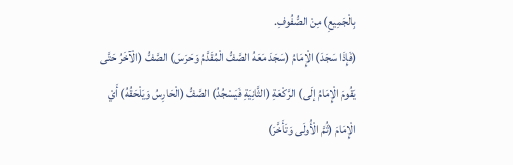بِالْجَمِيعِ) مِنْ الصُّفُوفِ.
(فَإِذَا سَجَدَ) الْإِمَامُ (سَجَدَ مَعَهُ الصَّفُّ الْمُقَدَّمُ وَحَرَسَ) الصَّفُّ (الْآخَرُ حَتَّى يَقُومَ الْإِمَامُ إلَى) الرَّكْعَةِ (الثَّانِيَةِ فَيَسْجُدُ) الصَّفُّ (الْحَارِسُ وَيَلْحَقُهُ) أَيْ الْإِمَامَ (ثُمَّ الْأُولَى وَتَأَخَّرَ)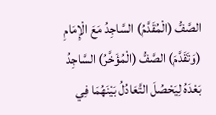الصَّفُّ (الْمُقَدَّمُ) السَّاجِدُ مَعَ الْإِمَامِ (وَتَقَدَّمَ) الصَّفُّ (الْمُؤَخَّرُ) السَّاجِدُ بَعْدَهُ لِيَحْصُلَ التَّعَادُلُ بَيْنَهُمَا فِي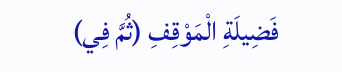فَضِيلَةِ الْمَوْقِفِ (ثُمَّ فِي)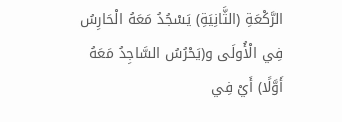الرَّكْعَةِ (الثَّانِيَةِ) يَسْجُدُ مَعَهُ الْحَارِسُ فِي الْأُولَى و(يَحْرُسُ السَّاجِدُ مَعَهُ أَوَّلًا) أَيْ فِي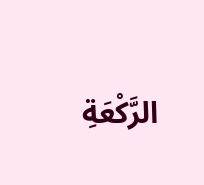الرَّكْعَةِ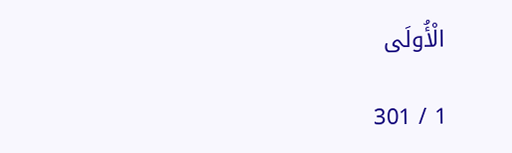الْأُولَى

1 / 301